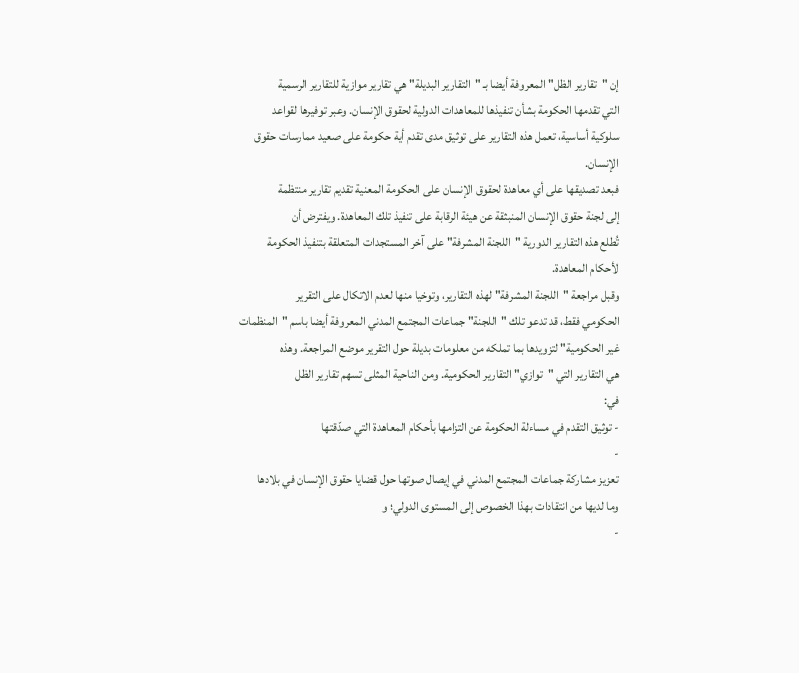إن "تقارير الظل" المعروفة أيضا بـ "التقارير البديلة" هي تقارير موازية للتقارير الرسمية
التي تقدمها الحكومة بشأن تنفيذها للمعاهدات الدولية لحقوق الإنسان. وعبر توفيرها لقواعد
سلوكية أساسية، تعمل هذه التقارير على توثيق مدى تقدم أية حكومة على صعيد ممارسات حقوق
الإنسان.
فبعد تصديقها على أي معاهدة لحقوق الإنسان على الحكومة المعنية تقديم تقارير منتظمة
إلى لجنة حقوق الإنسان المنبثقة عن هيئة الرقابة على تنفيذ تلك المعاهدة. ويفترض أن
تُطلع هذه التقارير الدورية "اللجنة المشرفة" على آخر المستجدات المتعلقة بتنفيذ الحكومة
لأحكام المعاهدة.
وقبل مراجعة "اللجنة المشرفة" لهذه التقارير، وتوخيا منها لعدم الاتكال على التقرير
الحكومي فقط، قد تدعو تلك "اللجنة" جماعات المجتمع المدني المعروفة أيضا باسم "المنظمات
غير الحكومية" لتزويدها بما تملكه من معلومات بديلة حول التقرير موضع المراجعة. وهذه
هي التقارير التي "توازي" التقارير الحكومية. ومن الناحية المثلى تسهم تقارير الظل
في:
- توثيق التقدم في مساءلة الحكومة عن التزامها بأحكام المعاهدة التي صدّقتها
-
تعزيز مشاركة جماعات المجتمع المدني في إيصال صوتها حول قضايا حقوق الإنسان في بلادها
وما لديها من انتقادات بهذا الخصوص إلى المستوى الدولي؛ و
-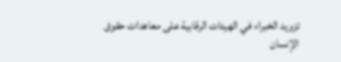تزويد الخبراء في الهيئات الرقابية على معاهدات حقوق الإنسان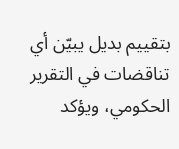بتقييم بديل يبيّن أي
تناقضات في التقرير الحكومي، ويؤكد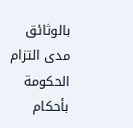بالوثائق مدى التزام الحكومة بأحكام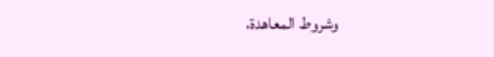وشروط المعاهدة،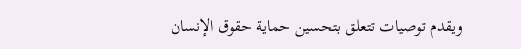ويقدم توصيات تتعلق بتحسين حماية حقوق الإنسان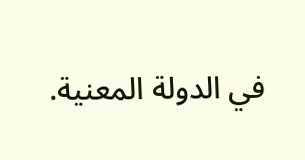في الدولة المعنية.